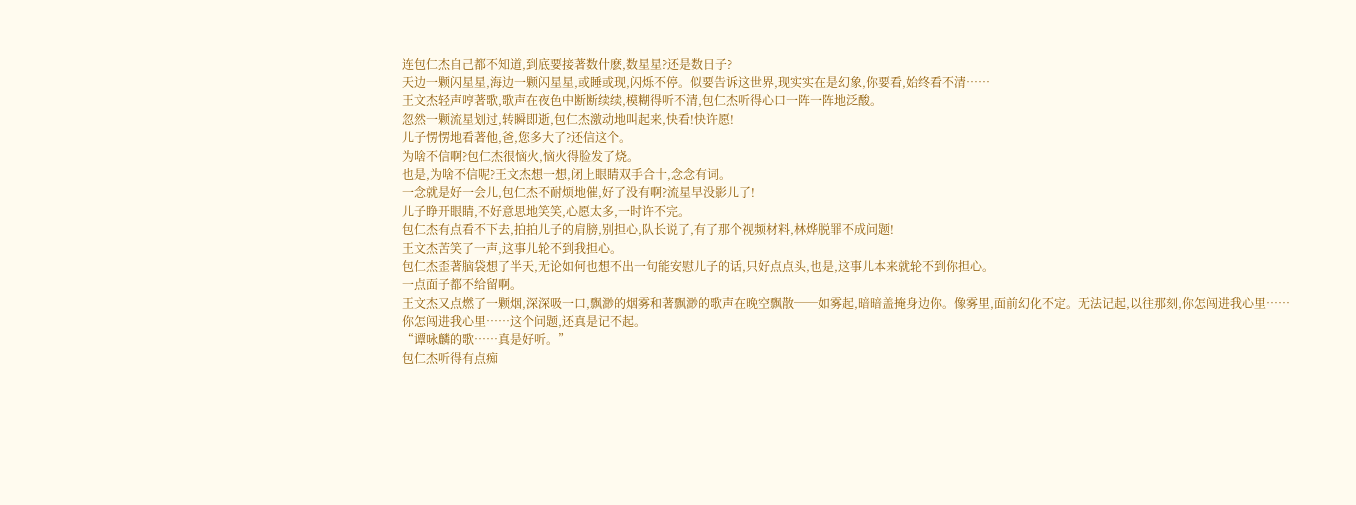连包仁杰自己都不知道,到底要接著数什麽,数星星?还是数日子?
天边一颗闪星星,海边一颗闪星星,或睡或现,闪烁不停。似要告诉这世界,现实实在是幻象,你要看,始终看不清……
王文杰轻声哼著歌,歌声在夜色中断断续续,模糊得听不清,包仁杰听得心口一阵一阵地泛酸。
忽然一颗流星划过,转瞬即逝,包仁杰激动地叫起来,快看!快许愿!
儿子愣愣地看著他,爸,您多大了?还信这个。
为啥不信啊?包仁杰很恼火,恼火得脸发了烧。
也是,为啥不信呢?王文杰想一想,闭上眼睛双手合十,念念有词。
一念就是好一会儿,包仁杰不耐烦地催,好了没有啊?流星早没影儿了!
儿子睁开眼睛,不好意思地笑笑,心愿太多,一时许不完。
包仁杰有点看不下去,拍拍儿子的肩膀,别担心,队长说了,有了那个视频材料,林烨脱罪不成问题!
王文杰苦笑了一声,这事儿轮不到我担心。
包仁杰歪著脑袋想了半天,无论如何也想不出一句能安慰儿子的话,只好点点头,也是,这事儿本来就轮不到你担心。
一点面子都不给留啊。
王文杰又点燃了一颗烟,深深吸一口,飘渺的烟雾和著飘渺的歌声在晚空飘散──如雾起,暗暗盖掩身边你。像雾里,面前幻化不定。无法记起,以往那刻,你怎闯进我心里……
你怎闯进我心里……这个问题,还真是记不起。
“谭咏麟的歌……真是好听。”
包仁杰听得有点痴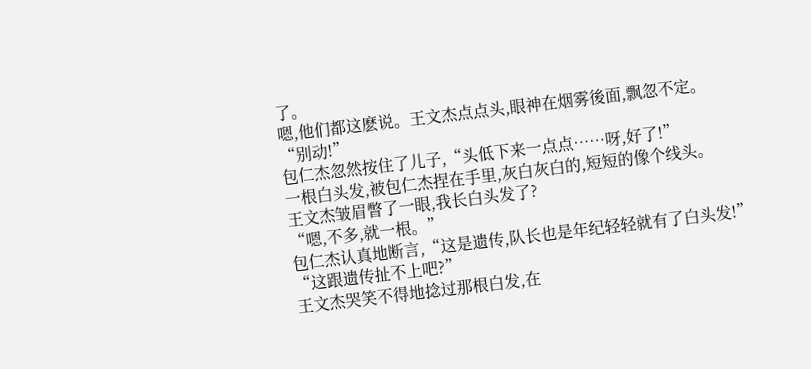了。
嗯,他们都这麽说。王文杰点点头,眼神在烟雾後面,飘忽不定。
“别动!”
包仁杰忽然按住了儿子,“头低下来一点点……呀,好了!”
一根白头发,被包仁杰捏在手里,灰白灰白的,短短的像个线头。
王文杰皱眉瞥了一眼,我长白头发了?
“嗯,不多,就一根。”
包仁杰认真地断言,“这是遗传,队长也是年纪轻轻就有了白头发!”
“这跟遗传扯不上吧?”
王文杰哭笑不得地捻过那根白发,在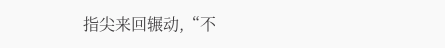指尖来回辗动,“不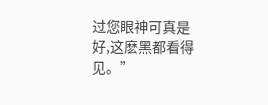过您眼神可真是好,这麽黑都看得见。”